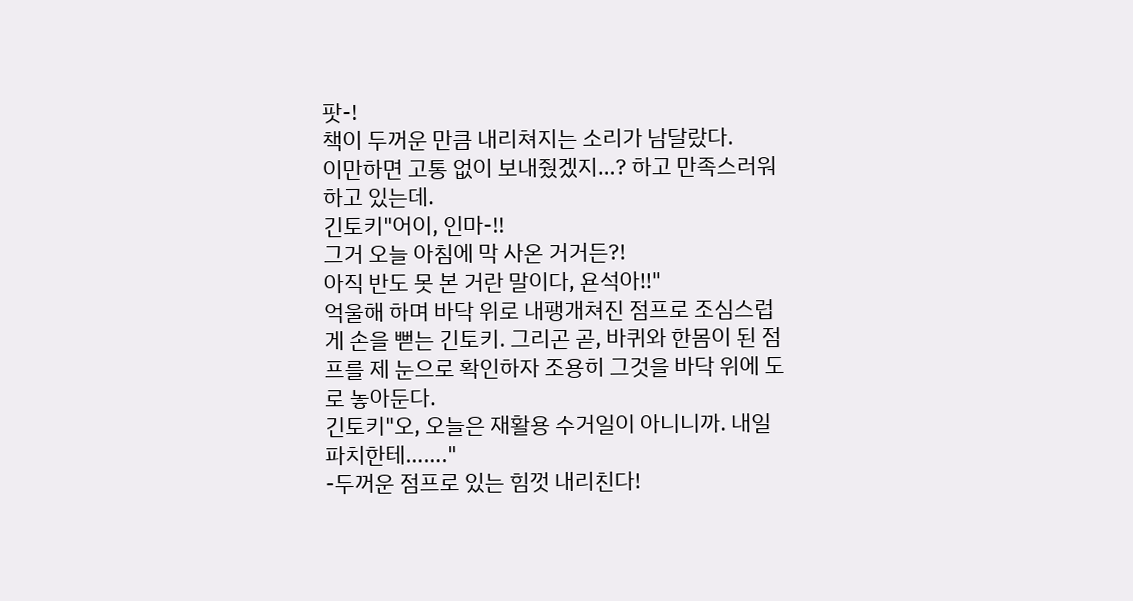팟-!
책이 두꺼운 만큼 내리쳐지는 소리가 남달랐다.
이만하면 고통 없이 보내줬겠지…? 하고 만족스러워하고 있는데.
긴토키"어이, 인마-!!
그거 오늘 아침에 막 사온 거거든?!
아직 반도 못 본 거란 말이다, 욘석아!!"
억울해 하며 바닥 위로 내팽개쳐진 점프로 조심스럽게 손을 뻗는 긴토키. 그리곤 곧, 바퀴와 한몸이 된 점프를 제 눈으로 확인하자 조용히 그것을 바닥 위에 도로 놓아둔다.
긴토키"오, 오늘은 재활용 수거일이 아니니까. 내일 파치한테……."
-두꺼운 점프로 있는 힘껏 내리친다!